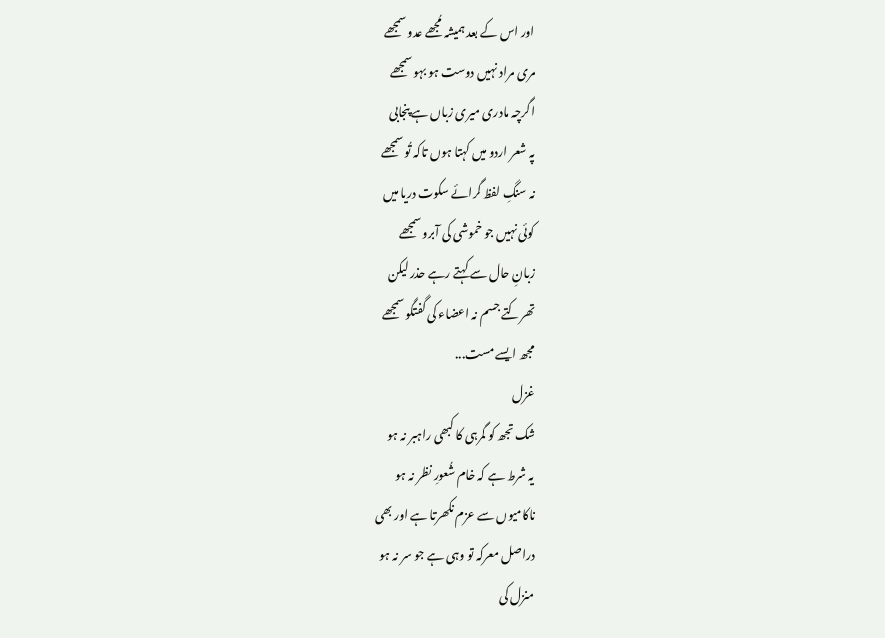اور اس کے بعد ہمیشہ مُجھے عدو سمجھے
مری مراد نہیں دوست ہو بہو سمجھے
اگرچہ مادری میری زباں ہے پنجابی
پہ شعر اردو میں کہتا ہوں تاکہ تُو سمجھے
نہ سنگِ لفظ گرائے سکوت دریا میں
کوئی نہیں جو خموشی کی آبرو سمجھے
زبانِ حال سے کہتے رہے حذر لیکن
تھرکتے جسم نہ اعضاء کی گفتگو سمجھے
مجھ ایسے مست...
غزل
شک تجھ کو گمرہی کا کبھی راہبر نہ ہو
یہ شرط ہے کہ خام شُعورِ نظر نہ ہو
ناکامیوں سے عزم نکھرتا ہے اور بھی
دراصل معرکہ تو وہی ہے جو سر نہ ہو
منزل کی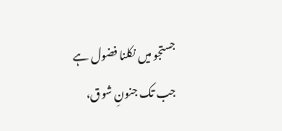جستجو میں نکلنا فضول ہے
جب تک جنونِ شوق،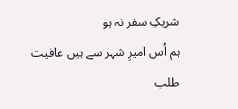شریکِ سفر نہ ہو
ہم اُس امیرِ شہر سے ہیں عافیت طلب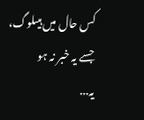کس حال میں ہیںلوگ، جسے یہ خبر نہ ہو
یہ...